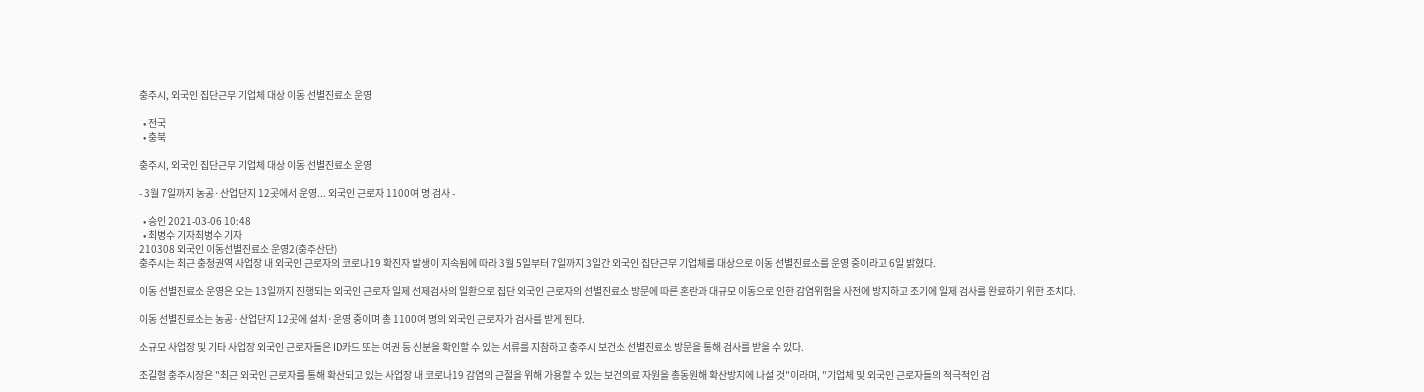충주시, 외국인 집단근무 기업체 대상 이동 선별진료소 운영

  • 전국
  • 충북

충주시, 외국인 집단근무 기업체 대상 이동 선별진료소 운영

- 3월 7일까지 농공·산업단지 12곳에서 운영... 외국인 근로자 1100여 명 검사 -

  • 승인 2021-03-06 10:48
  • 최병수 기자최병수 기자
210308 외국인 이동선별진료소 운영2(충주산단)
충주시는 최근 충청권역 사업장 내 외국인 근로자의 코로나19 확진자 발생이 지속됨에 따라 3월 5일부터 7일까지 3일간 외국인 집단근무 기업체를 대상으로 이동 선별진료소를 운영 중이라고 6일 밝혔다.

이동 선별진료소 운영은 오는 13일까지 진행되는 외국인 근로자 일제 선제검사의 일환으로 집단 외국인 근로자의 선별진료소 방문에 따른 혼란과 대규모 이동으로 인한 감염위험을 사전에 방지하고 조기에 일제 검사를 완료하기 위한 조치다.

이동 선별진료소는 농공·산업단지 12곳에 설치·운영 중이며 총 1100여 명의 외국인 근로자가 검사를 받게 된다.

소규모 사업장 및 기타 사업장 외국인 근로자들은 ID카드 또는 여권 등 신분을 확인할 수 있는 서류를 지참하고 충주시 보건소 선별진료소 방문을 통해 검사를 받을 수 있다.

조길형 충주시장은 "최근 외국인 근로자를 통해 확산되고 있는 사업장 내 코로나19 감염의 근절을 위해 가용할 수 있는 보건의료 자원을 총동원해 확산방지에 나설 것"이라며, "기업체 및 외국인 근로자들의 적극적인 검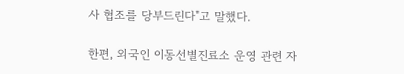사 협조를 당부드린다"고 말했다.

한편, 외국인 이동선별진료소 운영 관련 자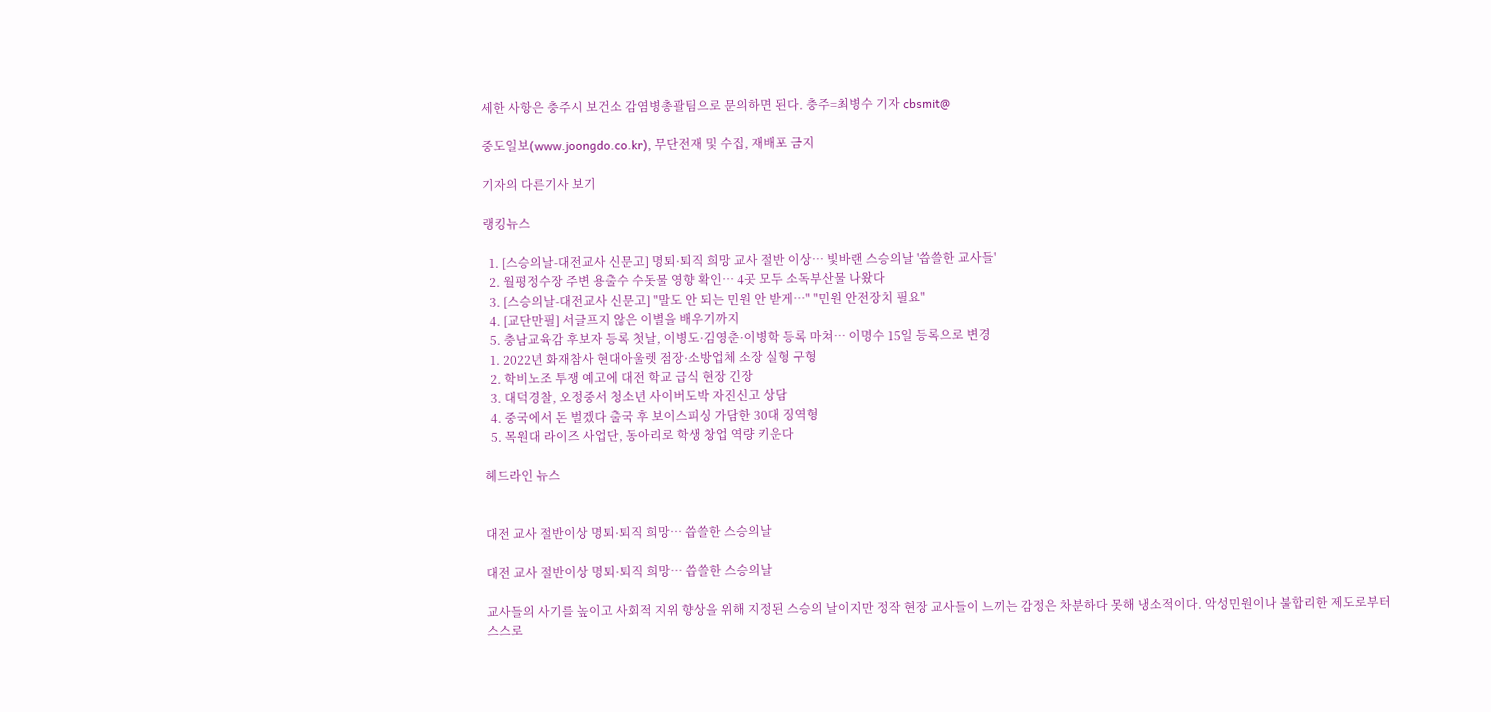세한 사항은 충주시 보건소 감염병총괄팀으로 문의하면 된다. 충주=최병수 기자 cbsmit@

중도일보(www.joongdo.co.kr), 무단전재 및 수집, 재배포 금지

기자의 다른기사 보기

랭킹뉴스

  1. [스승의날-대전교사 신문고] 명퇴·퇴직 희망 교사 절반 이상… 빛바랜 스승의날 '씁쓸한 교사들'
  2. 월평정수장 주변 용출수 수돗물 영향 확인… 4곳 모두 소독부산물 나왔다
  3. [스승의날-대전교사 신문고] "말도 안 되는 민원 안 받게…" "민원 안전장치 필요"
  4. [교단만필] 서글프지 않은 이별을 배우기까지
  5. 충남교육감 후보자 등록 첫날, 이병도·김영춘·이병학 등록 마쳐… 이명수 15일 등록으로 변경
  1. 2022년 화재참사 현대아울렛 점장·소방업체 소장 실형 구형
  2. 학비노조 투쟁 예고에 대전 학교 급식 현장 긴장
  3. 대덕경찰, 오정중서 청소년 사이버도박 자진신고 상담
  4. 중국에서 돈 벌겠다 출국 후 보이스피싱 가담한 30대 징역형
  5. 목원대 라이즈 사업단, 동아리로 학생 창업 역량 키운다

헤드라인 뉴스


대전 교사 절반이상 명퇴·퇴직 희망… 씁쓸한 스승의날

대전 교사 절반이상 명퇴·퇴직 희망… 씁쓸한 스승의날

교사들의 사기를 높이고 사회적 지위 향상을 위해 지정된 스승의 날이지만 정작 현장 교사들이 느끼는 감정은 차분하다 못해 냉소적이다. 악성민원이나 불합리한 제도로부터 스스로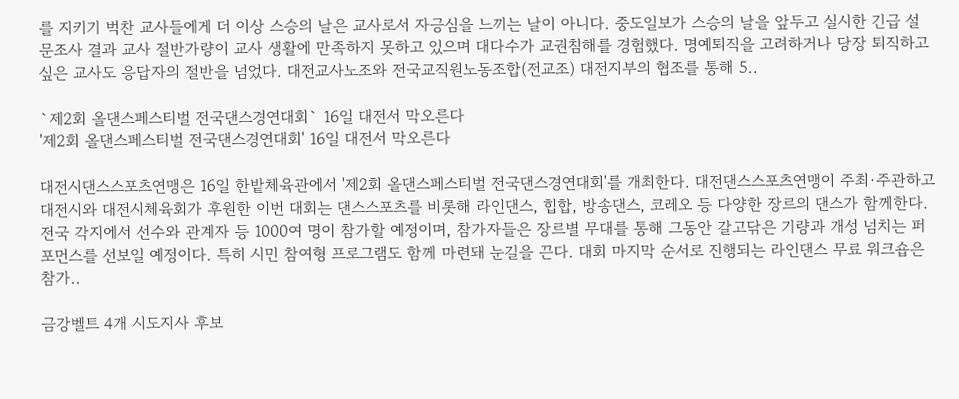를 지키기 벅찬 교사들에게 더 이상 스승의 날은 교사로서 자긍심을 느끼는 날이 아니다. 중도일보가 스승의 날을 앞두고 실시한 긴급 설문조사 결과 교사 절반가량이 교사 생활에 만족하지 못하고 있으며 대다수가 교권침해를 경험했다. 명예퇴직을 고려하거나 당장 퇴직하고 싶은 교사도 응답자의 절반을 넘었다. 대전교사노조와 전국교직원노동조합(전교조) 대전지부의 협조를 통해 5..

`제2회 올댄스페스티벌 전국댄스경연대회` 16일 대전서 막오른다
'제2회 올댄스페스티벌 전국댄스경연대회' 16일 대전서 막오른다

대전시댄스스포츠연맹은 16일 한밭체육관에서 '제2회 올댄스페스티벌 전국댄스경연대회'를 개최한다. 대전댄스스포츠연맹이 주최·주관하고 대전시와 대전시체육회가 후원한 이번 대회는 댄스스포츠를 비롯해 라인댄스, 힙합, 방송댄스, 코레오 등 다양한 장르의 댄스가 함께한다. 전국 각지에서 선수와 관계자 등 1000여 명이 참가할 예정이며, 참가자들은 장르별 무대를 통해 그동안 갈고닦은 기량과 개성 넘치는 퍼포먼스를 선보일 예정이다. 특히 시민 참여형 프로그램도 함께 마련돼 눈길을 끈다. 대회 마지막 순서로 진행되는 라인댄스 무료 워크숍은 참가..

금강벨트 4개 시도지사 후보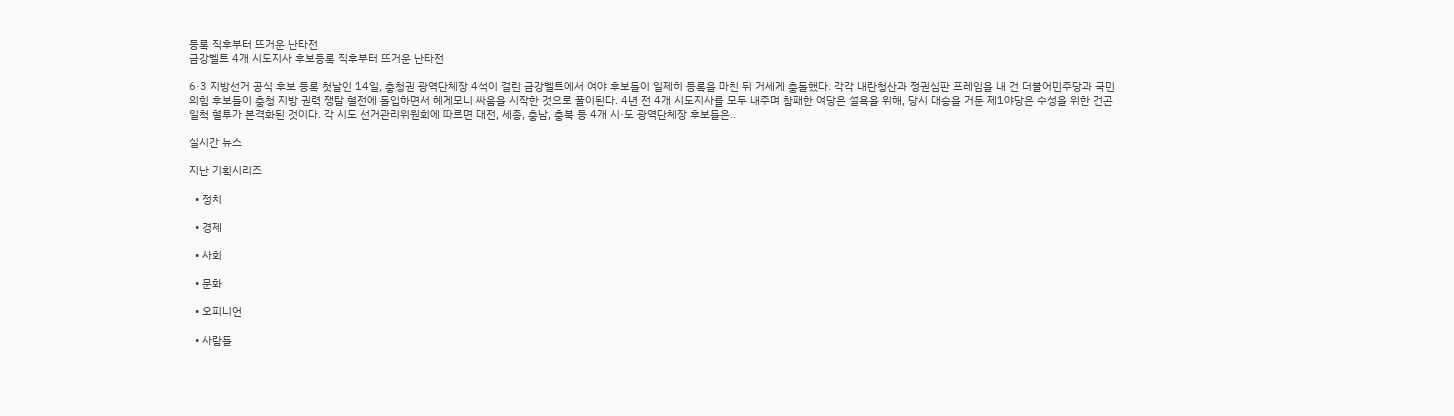등록 직후부터 뜨거운 난타전
금강벨트 4개 시도지사 후보등록 직후부터 뜨거운 난타전

6·3 지방선거 공식 후보 등록 첫날인 14일, 충청권 광역단체장 4석이 걸린 금강벨트에서 여야 후보들이 일제히 등록을 마친 뒤 거세게 충돌했다. 각각 내란청산과 정권심판 프레임을 내 건 더불어민주당과 국민의힘 후보들이 충청 지방 권력 쟁탈 혈전에 돌입하면서 헤게모니 싸움을 시작한 것으로 풀이된다. 4년 전 4개 시도지사를 모두 내주며 참패한 여당은 설욕을 위해, 당시 대승을 거둔 제1야당은 수성을 위한 건곤일척 혈투가 본격화된 것이다. 각 시도 선거관리위원회에 따르면 대전, 세종, 충남, 충북 등 4개 시·도 광역단체장 후보들은..

실시간 뉴스

지난 기획시리즈

  • 정치

  • 경제

  • 사회

  • 문화

  • 오피니언

  • 사람들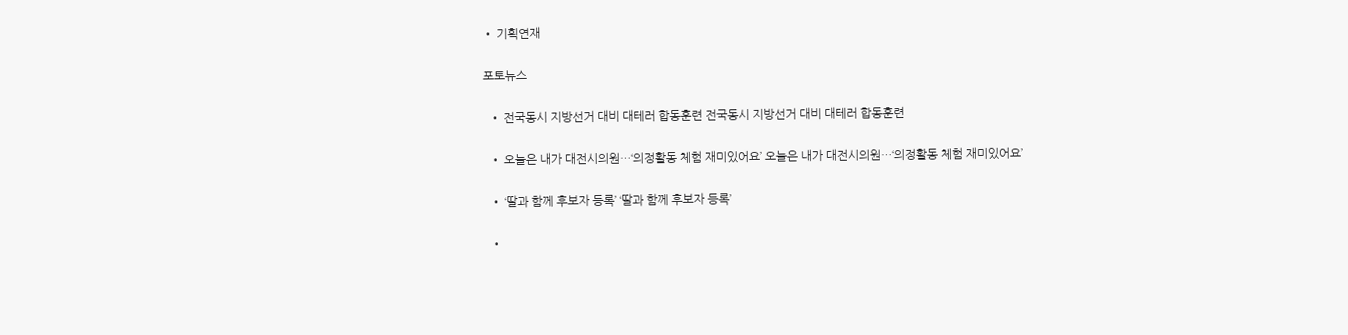• 기획연재

포토뉴스

  • 전국동시 지방선거 대비 대테러 합동훈련 전국동시 지방선거 대비 대테러 합동훈련

  • 오늘은 내가 대전시의원…‘의정활동 체험 재미있어요’ 오늘은 내가 대전시의원…‘의정활동 체험 재미있어요’

  • ‘딸과 함께 후보자 등록’ ‘딸과 함께 후보자 등록’

  •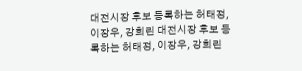대전시장 후보 등록하는 허태정, 이장우, 강희린 대전시장 후보 등록하는 허태정, 이장우, 강희린